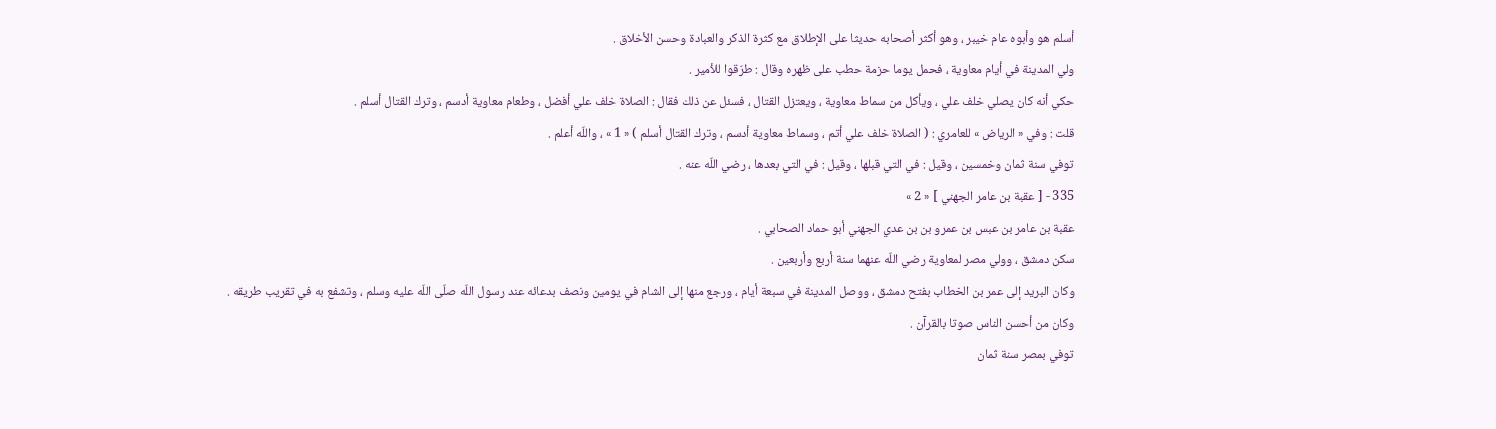أسلم هو وأبوه عام خيبر ، وهو أكثر أصحابه حديثا على الإطلاق مع كثرة الذكر والعبادة وحسن الأخلاق .
ولي المدينة في أيام معاوية ، فحمل يوما حزمة حطب على ظهره وقال : طرّقوا للأمير .
حكي أنه كان يصلي خلف علي ، ويأكل من سماط معاوية ، ويعتزل القتال ، فسئل عن ذلك فقال : الصلاة خلف علي أفضل ، وطعام معاوية أدسم ، وترك القتال أسلم .
قلت : وفي « الرياض » للعامري : ( الصلاة خلف علي أتم ، وسماط معاوية أدسم ، وترك القتال أسلم ) « 1 » ، واللّه أعلم .
توفي سنة ثمان وخمسين ، وقيل : في التي قبلها ، وقيل : في التي بعدها ، رضي اللّه عنه .
335 - [ عقبة بن عامر الجهني ] « 2 »
عقبة بن عامر بن عبس بن عمرو بن بن عدي الجهني أبو حماد الصحابي .
سكن دمشق ، وولي مصر لمعاوية رضي اللّه عنهما سنة أربع وأربعين .
وكان البريد إلى عمر بن الخطاب بفتح دمشق ، ووصل المدينة في سبعة أيام ، ورجع منها إلى الشام في يومين ونصف بدعائه عند رسول اللّه صلّى اللّه عليه وسلم ، وتشفع به في تقريب طريقه .
وكان من أحسن الناس صوتا بالقرآن .
توفي بمصر سنة ثمان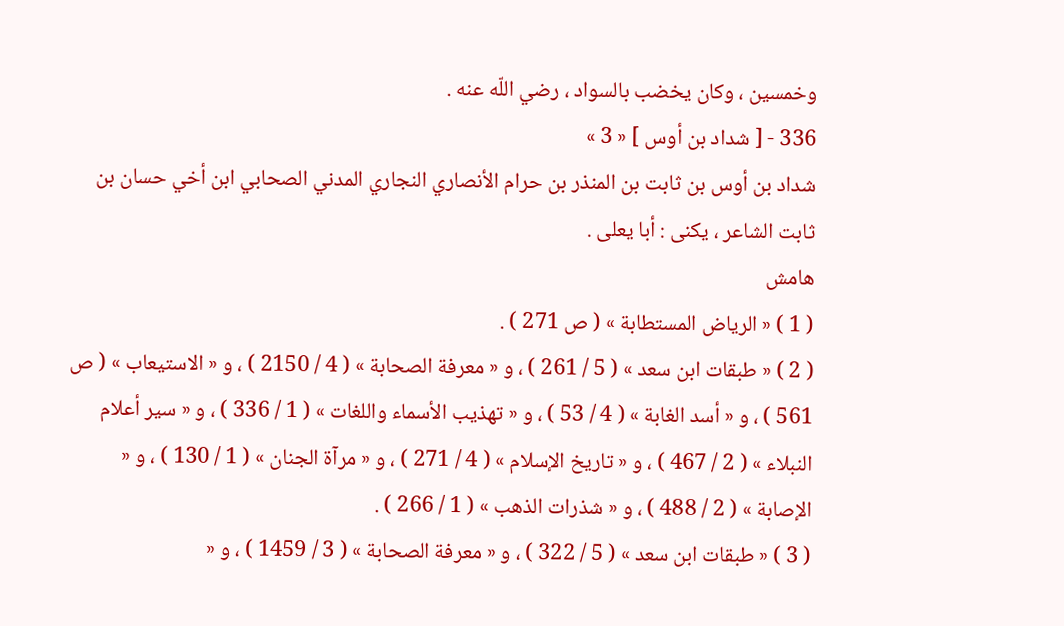وخمسين ، وكان يخضب بالسواد ، رضي اللّه عنه .
336 - [ شداد بن أوس ] « 3 »
شداد بن أوس بن ثابت بن المنذر بن حرام الأنصاري النجاري المدني الصحابي ابن أخي حسان بن ثابت الشاعر ، يكنى : أبا يعلى .
هامش
( 1 ) « الرياض المستطابة » ( ص 271 ) .
( 2 ) « طبقات ابن سعد » ( 5 / 261 ) ، و « معرفة الصحابة » ( 4 / 2150 ) ، و « الاستيعاب » ( ص 561 ) ، و « أسد الغابة » ( 4 / 53 ) ، و « تهذيب الأسماء واللغات » ( 1 / 336 ) ، و « سير أعلام النبلاء » ( 2 / 467 ) ، و « تاريخ الإسلام » ( 4 / 271 ) ، و « مرآة الجنان » ( 1 / 130 ) ، و « الإصابة » ( 2 / 488 ) ، و « شذرات الذهب » ( 1 / 266 ) .
( 3 ) « طبقات ابن سعد » ( 5 / 322 ) ، و « معرفة الصحابة » ( 3 / 1459 ) ، و «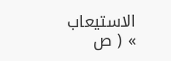الاستيعاب » ( ص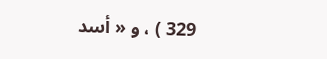329 ) ، و « أسد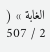الغابة » ( 2 / 507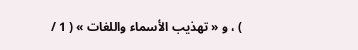) ، و « تهذيب الأسماء واللغات » ( 1 /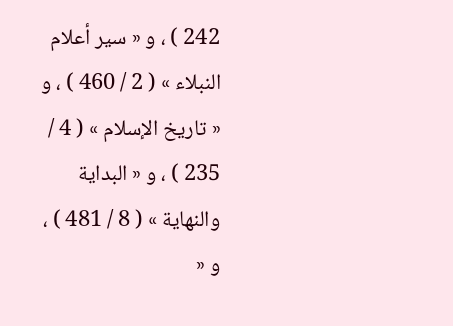242 ) ، و « سير أعلام النبلاء » ( 2 / 460 ) ، و « تاريخ الإسلام » ( 4 / 235 ) ، و « البداية والنهاية » ( 8 / 481 ) ، و «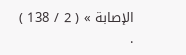الإصابة » ( 2 / 138 ) .